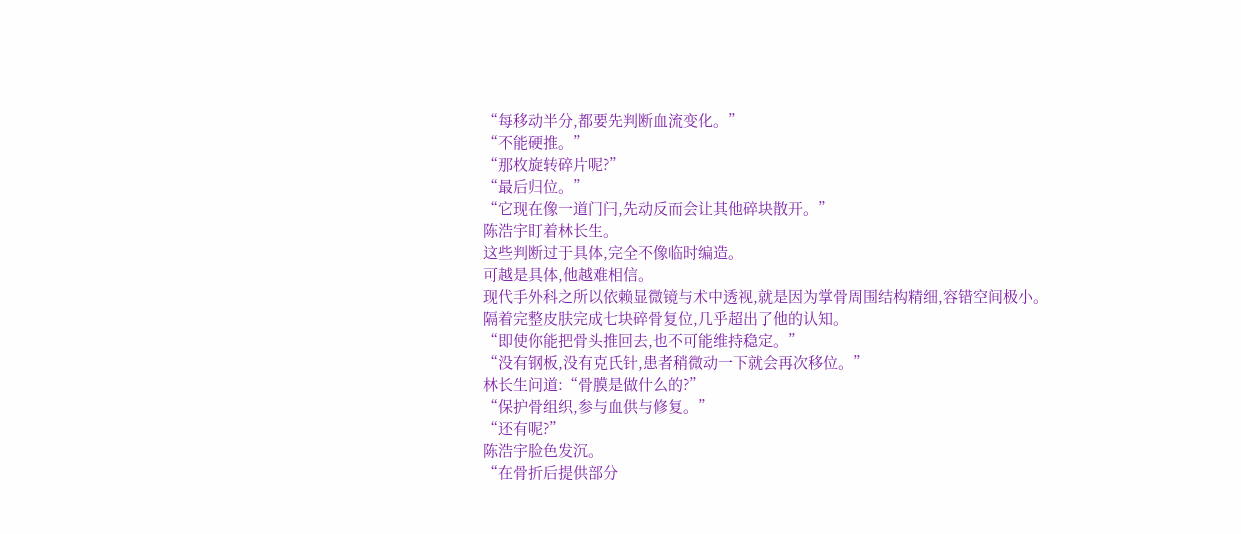“每移动半分,都要先判断血流变化。”
“不能硬推。”
“那枚旋转碎片呢?”
“最后归位。”
“它现在像一道门闩,先动反而会让其他碎块散开。”
陈浩宇盯着林长生。
这些判断过于具体,完全不像临时编造。
可越是具体,他越难相信。
现代手外科之所以依赖显微镜与术中透视,就是因为掌骨周围结构精细,容错空间极小。
隔着完整皮肤完成七块碎骨复位,几乎超出了他的认知。
“即使你能把骨头推回去,也不可能维持稳定。”
“没有钢板,没有克氏针,患者稍微动一下就会再次移位。”
林长生问道:“骨膜是做什么的?”
“保护骨组织,参与血供与修复。”
“还有呢?”
陈浩宇脸色发沉。
“在骨折后提供部分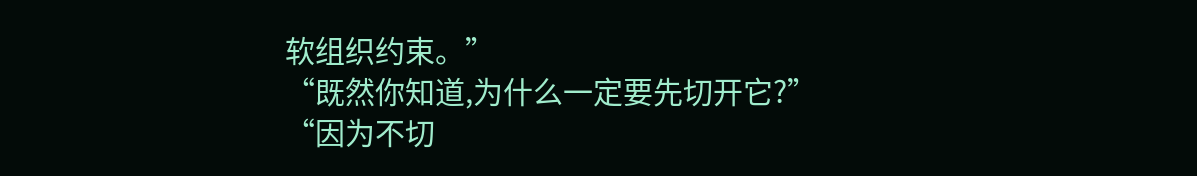软组织约束。”
“既然你知道,为什么一定要先切开它?”
“因为不切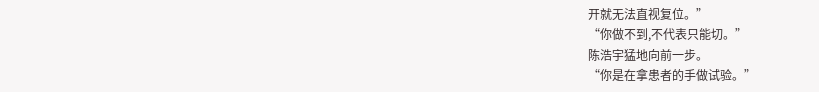开就无法直视复位。”
“你做不到,不代表只能切。”
陈浩宇猛地向前一步。
“你是在拿患者的手做试验。”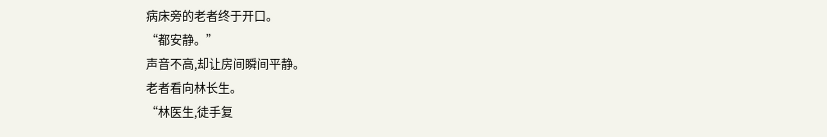病床旁的老者终于开口。
“都安静。”
声音不高,却让房间瞬间平静。
老者看向林长生。
“林医生,徒手复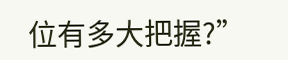位有多大把握?”